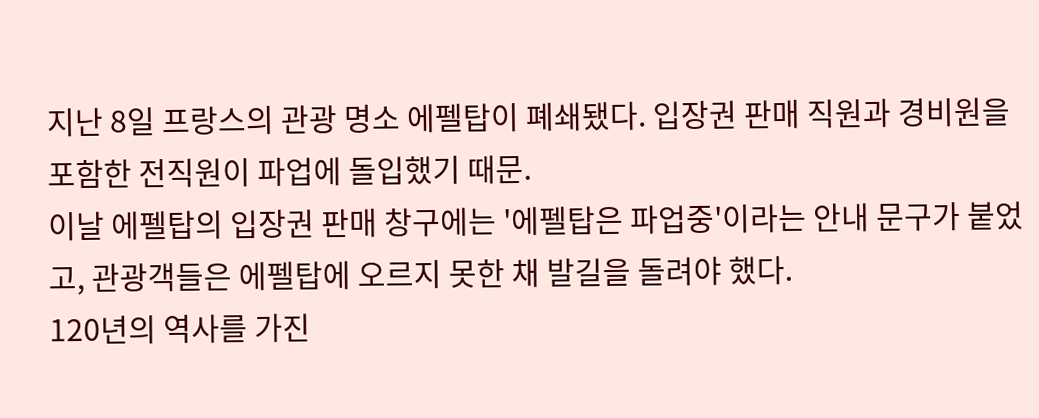지난 8일 프랑스의 관광 명소 에펠탑이 폐쇄됐다. 입장권 판매 직원과 경비원을 포함한 전직원이 파업에 돌입했기 때문.
이날 에펠탑의 입장권 판매 창구에는 '에펠탑은 파업중'이라는 안내 문구가 붙었고, 관광객들은 에펠탑에 오르지 못한 채 발길을 돌려야 했다.
120년의 역사를 가진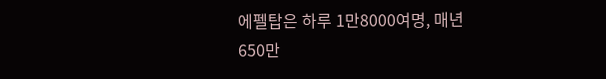에펠탑은 하루 1만8000여명, 매년 650만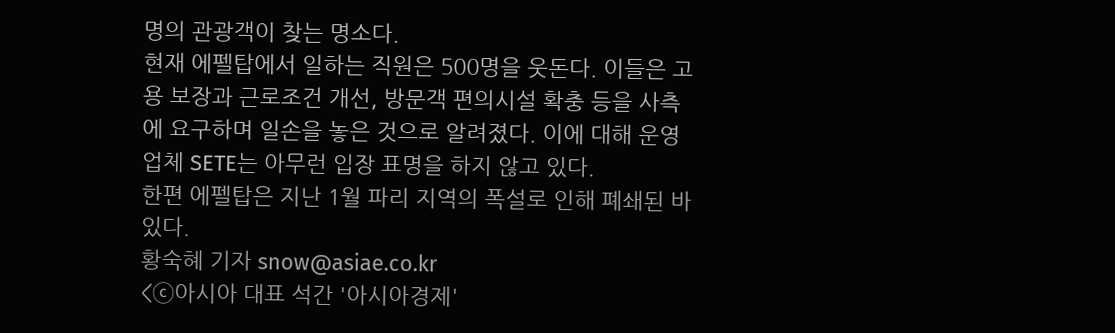명의 관광객이 찾는 명소다.
현재 에펠탑에서 일하는 직원은 500명을 웃돈다. 이들은 고용 보장과 근로조건 개선, 방문객 편의시설 확충 등을 사측에 요구하며 일손을 놓은 것으로 알려졌다. 이에 대해 운영업체 SETE는 아무런 입장 표명을 하지 않고 있다.
한편 에펠탑은 지난 1월 파리 지역의 폭설로 인해 폐쇄된 바 있다.
황숙혜 기자 snow@asiae.co.kr
<ⓒ아시아 대표 석간 '아시아경제'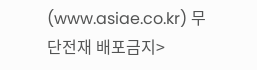(www.asiae.co.kr) 무단전재 배포금지>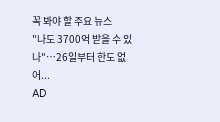꼭 봐야 할 주요 뉴스
"나도 3700억 받을 수 있나"…26일부터 한도 없어...
AD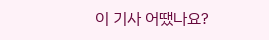이 기사 어땠나요?